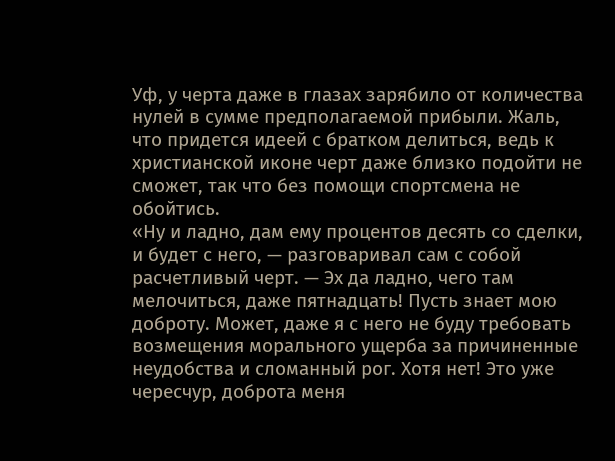Уф, у черта даже в глазах зарябило от количества нулей в сумме предполагаемой прибыли. Жаль, что придется идеей с братком делиться, ведь к христианской иконе черт даже близко подойти не сможет, так что без помощи спортсмена не обойтись.
«Ну и ладно, дам ему процентов десять со сделки, и будет с него, — разговаривал сам с собой расчетливый черт. — Эх да ладно, чего там мелочиться, даже пятнадцать! Пусть знает мою доброту. Может, даже я с него не буду требовать возмещения морального ущерба за причиненные неудобства и сломанный рог. Хотя нет! Это уже чересчур, доброта меня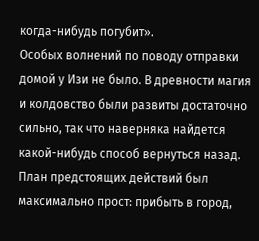когда-нибудь погубит».
Особых волнений по поводу отправки домой у Изи не было. В древности магия и колдовство были развиты достаточно сильно, так что наверняка найдется какой-нибудь способ вернуться назад. План предстоящих действий был максимально прост: прибыть в город,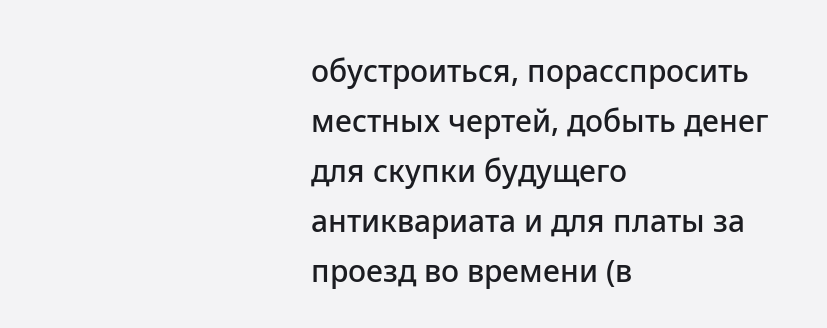обустроиться, порасспросить местных чертей, добыть денег для скупки будущего антиквариата и для платы за проезд во времени (в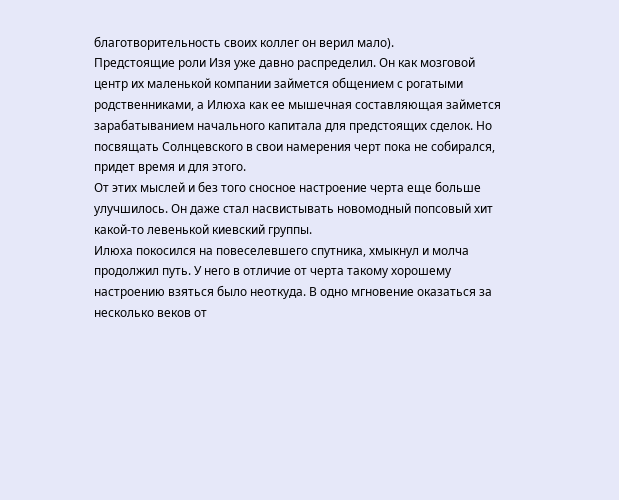благотворительность своих коллег он верил мало).
Предстоящие роли Изя уже давно распределил. Он как мозговой центр их маленькой компании займется общением с рогатыми родственниками, а Илюха как ее мышечная составляющая займется зарабатыванием начального капитала для предстоящих сделок. Но посвящать Солнцевского в свои намерения черт пока не собирался, придет время и для этого.
От этих мыслей и без того сносное настроение черта еще больше улучшилось. Он даже стал насвистывать новомодный попсовый хит какой-то левенькой киевский группы.
Илюха покосился на повеселевшего спутника, хмыкнул и молча продолжил путь. У него в отличие от черта такому хорошему настроению взяться было неоткуда. В одно мгновение оказаться за несколько веков от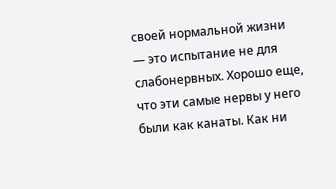своей нормальной жизни — это испытание не для слабонервных. Хорошо еще, что эти самые нервы у него были как канаты. Как ни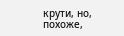крути, но, похоже,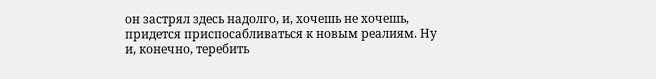он застрял здесь надолго, и, хочешь не хочешь, придется приспосабливаться к новым реалиям. Ну и, конечно, теребить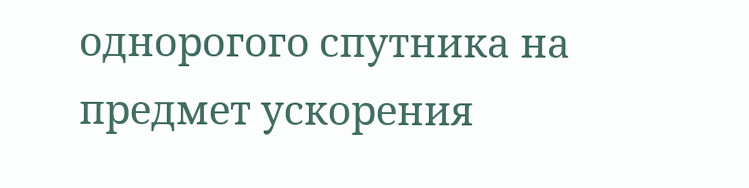однорогого спутника на предмет ускорения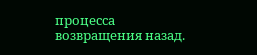процесса возвращения назад.